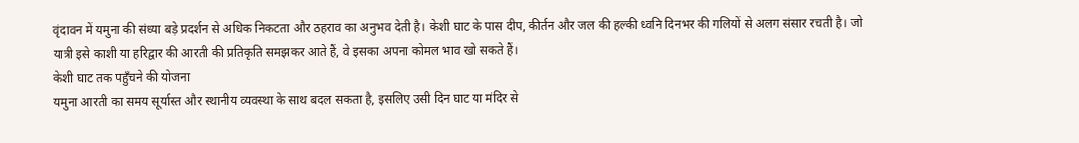वृंदावन में यमुना की संध्या बड़े प्रदर्शन से अधिक निकटता और ठहराव का अनुभव देती है। केशी घाट के पास दीप, कीर्तन और जल की हल्की ध्वनि दिनभर की गलियों से अलग संसार रचती है। जो यात्री इसे काशी या हरिद्वार की आरती की प्रतिकृति समझकर आते हैं, वे इसका अपना कोमल भाव खो सकते हैं।
केशी घाट तक पहुँचने की योजना
यमुना आरती का समय सूर्यास्त और स्थानीय व्यवस्था के साथ बदल सकता है, इसलिए उसी दिन घाट या मंदिर से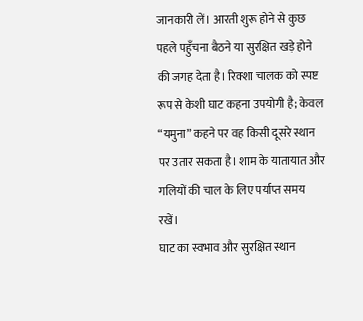जानकारी लें। आरती शुरू होने से कुछ पहले पहुँचना बैठने या सुरक्षित खड़े होने की जगह देता है। रिक्शा चालक को स्पष्ट रूप से केशी घाट कहना उपयोगी है; केवल “यमुना” कहने पर वह किसी दूसरे स्थान पर उतार सकता है। शाम के यातायात और गलियों की चाल के लिए पर्याप्त समय रखें।
घाट का स्वभाव और सुरक्षित स्थान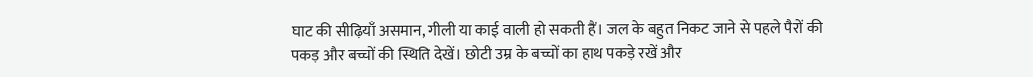घाट की सीढ़ियाँ असमान, गीली या काई वाली हो सकती हैं। जल के बहुत निकट जाने से पहले पैरों की पकड़ और बच्चों की स्थिति देखें। छोटी उम्र के बच्चों का हाथ पकड़े रखें और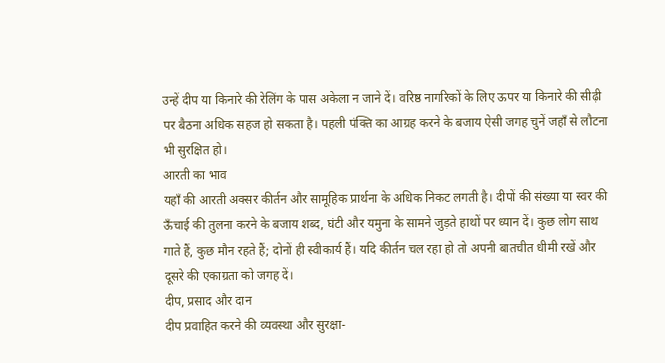उन्हें दीप या किनारे की रेलिंग के पास अकेला न जाने दें। वरिष्ठ नागरिकों के लिए ऊपर या किनारे की सीढ़ी पर बैठना अधिक सहज हो सकता है। पहली पंक्ति का आग्रह करने के बजाय ऐसी जगह चुनें जहाँ से लौटना भी सुरक्षित हो।
आरती का भाव
यहाँ की आरती अक्सर कीर्तन और सामूहिक प्रार्थना के अधिक निकट लगती है। दीपों की संख्या या स्वर की ऊँचाई की तुलना करने के बजाय शब्द, घंटी और यमुना के सामने जुड़ते हाथों पर ध्यान दें। कुछ लोग साथ गाते हैं, कुछ मौन रहते हैं; दोनों ही स्वीकार्य हैं। यदि कीर्तन चल रहा हो तो अपनी बातचीत धीमी रखें और दूसरे की एकाग्रता को जगह दें।
दीप, प्रसाद और दान
दीप प्रवाहित करने की व्यवस्था और सुरक्षा-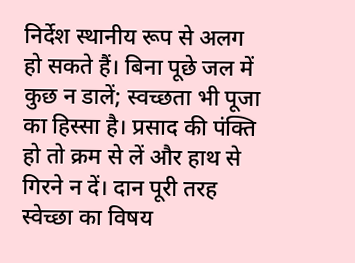निर्देश स्थानीय रूप से अलग हो सकते हैं। बिना पूछे जल में कुछ न डालें; स्वच्छता भी पूजा का हिस्सा है। प्रसाद की पंक्ति हो तो क्रम से लें और हाथ से गिरने न दें। दान पूरी तरह स्वेच्छा का विषय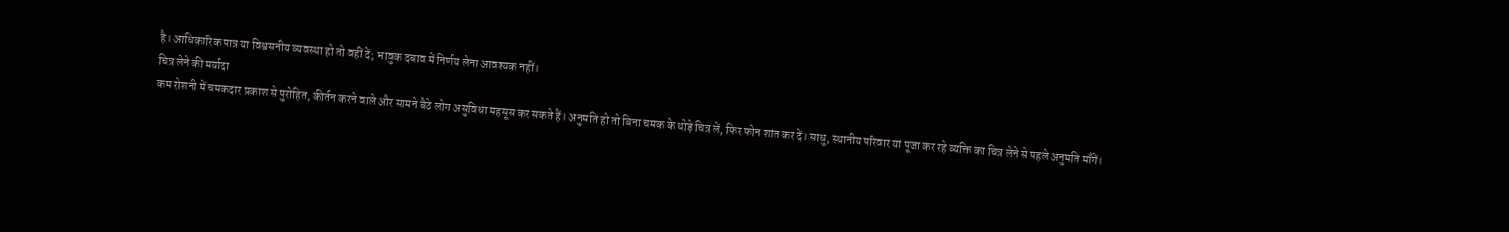है। आधिकारिक पात्र या विश्वसनीय व्यवस्था हो तो वहीं दें; भावुक दबाव में निर्णय लेना आवश्यक नहीं।
चित्र लेने की मर्यादा
कम रोशनी में चमकदार प्रकाश से पुरोहित, कीर्तन करने वाले और सामने बैठे लोग असुविधा महसूस कर सकते हैं। अनुमति हो तो बिना चमक के थोड़े चित्र लें, फिर फोन शांत कर दें। साधु, स्थानीय परिवार या पूजा कर रहे व्यक्ति का चित्र लेने से पहले अनुमति माँगें।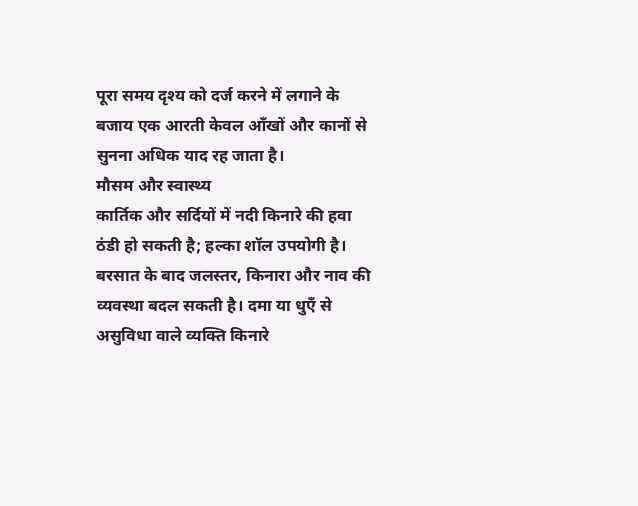पूरा समय दृश्य को दर्ज करने में लगाने के बजाय एक आरती केवल आँखों और कानों से सुनना अधिक याद रह जाता है।
मौसम और स्वास्थ्य
कार्तिक और सर्दियों में नदी किनारे की हवा ठंडी हो सकती है; हल्का शॉल उपयोगी है। बरसात के बाद जलस्तर, किनारा और नाव की व्यवस्था बदल सकती है। दमा या धुएँ से असुविधा वाले व्यक्ति किनारे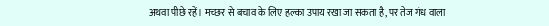अथवा पीछे रहें। मच्छर से बचाव के लिए हल्का उपाय रखा जा सकता है, पर तेज गंध वाला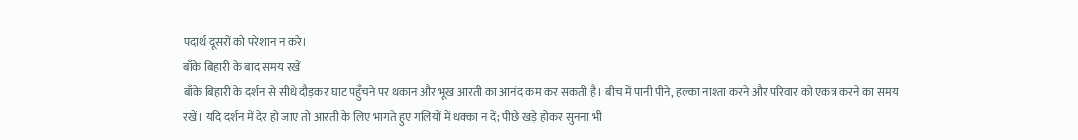पदार्थ दूसरों को परेशान न करे।
बाँके बिहारी के बाद समय रखें
बाँके बिहारी के दर्शन से सीधे दौड़कर घाट पहुँचने पर थकान और भूख आरती का आनंद कम कर सकती है। बीच में पानी पीने, हल्का नाश्ता करने और परिवार को एकत्र करने का समय रखें। यदि दर्शन में देर हो जाए तो आरती के लिए भागते हुए गलियों में धक्का न दें; पीछे खड़े होकर सुनना भी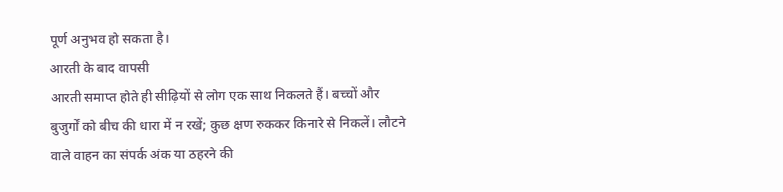पूर्ण अनुभव हो सकता है।
आरती के बाद वापसी
आरती समाप्त होते ही सीढ़ियों से लोग एक साथ निकलते हैं। बच्चों और बुजुर्गों को बीच की धारा में न रखें; कुछ क्षण रुककर किनारे से निकलें। लौटने वाले वाहन का संपर्क अंक या ठहरने की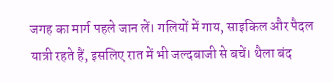जगह का मार्ग पहले जान लें। गलियों में गाय, साइकिल और पैदल यात्री रहते हैं, इसलिए रात में भी जल्दबाजी से बचें। थैला बंद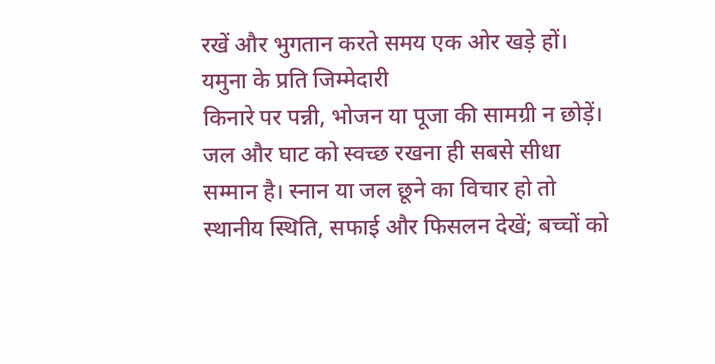रखें और भुगतान करते समय एक ओर खड़े हों।
यमुना के प्रति जिम्मेदारी
किनारे पर पन्नी, भोजन या पूजा की सामग्री न छोड़ें। जल और घाट को स्वच्छ रखना ही सबसे सीधा सम्मान है। स्नान या जल छूने का विचार हो तो स्थानीय स्थिति, सफाई और फिसलन देखें; बच्चों को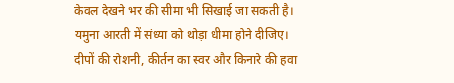केवल देखने भर की सीमा भी सिखाई जा सकती है।
यमुना आरती में संध्या को थोड़ा धीमा होने दीजिए। दीपों की रोशनी, कीर्तन का स्वर और किनारे की हवा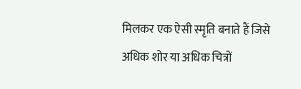मिलकर एक ऐसी स्मृति बनाते हैं जिसे अधिक शोर या अधिक चित्रों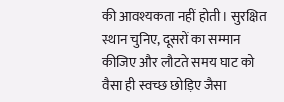की आवश्यकता नहीं होती। सुरक्षित स्थान चुनिए, दूसरों का सम्मान कीजिए और लौटते समय घाट को वैसा ही स्वच्छ छोड़िए जैसा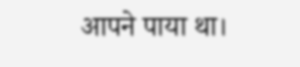आपने पाया था।